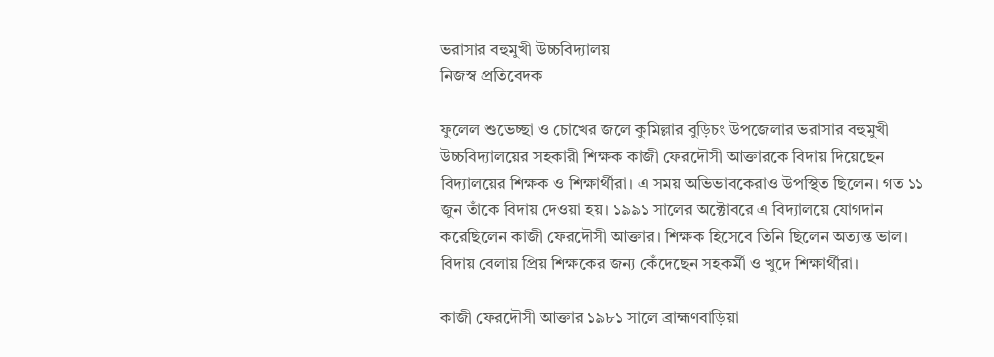ভরাসার বহুমুখী উচ্চবিদ্যালয়
নিজস্ব প্রতিবেদক

ফুলেল শুভেচ্ছা ও চোখের জলে কুমিল্লার বুড়িচং উপজেলার ভরাসার বহুমুখী উচ্চবিদ্যালয়ের সহকারী শিক্ষক কাজী ফেরদৌসী আক্তারকে বিদায় দিয়েছেন বিদ্যালয়ের শিক্ষক ও শিক্ষার্থীরা। এ সময় অভিভাবকেরাও উপস্থিত ছিলেন। গত ১১ জুন তাঁকে বিদায় দেওয়া হয়। ১৯৯১ সালের অক্টোবরে এ বিদ্যালয়ে যোগদান করেছিলেন কাজী ফেরদৌসী আক্তার। শিক্ষক হিসেবে তিনি ছিলেন অত্যন্ত ভাল। বিদায় বেলায় প্রিয় শিক্ষকের জন্য কেঁদেছেন সহকর্মী ও খুদে শিক্ষার্থীরা।

কাজী ফেরদৌসী আক্তার ১৯৮১ সালে ব্রাহ্মণবাড়িয়া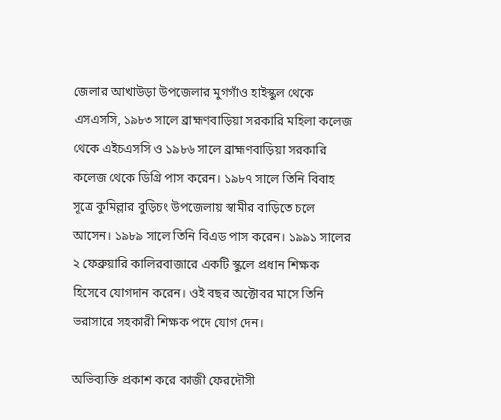জেলার আখাউড়া উপজেলার মুগগাঁও হাইস্কুল থেকে এসএসসি, ১৯৮৩ সালে ব্রাহ্মণবাড়িয়া সরকারি মহিলা কলেজ থেকে এইচএসসি ও ১৯৮৬ সালে ব্রাহ্মণবাড়িয়া সরকারি কলেজ থেকে ডিগ্রি পাস করেন। ১৯৮৭ সালে তিনি বিবাহ সূত্রে কুমিল্লার বুড়িচং উপজেলায় স্বামীর বাড়িতে চলে আসেন। ১৯৮৯ সালে তিনি বিএড পাস করেন। ১৯৯১ সালের ২ ফেব্রুয়ারি কালিরবাজারে একটি স্কুলে প্রধান শিক্ষক হিসেবে যোগদান করেন। ওই বছর অক্টোবর মাসে তিনি ভরাসারে সহকারী শিক্ষক পদে যোগ দেন।

অভিব্যক্তি প্রকাশ করে কাজী ফেরদৌসী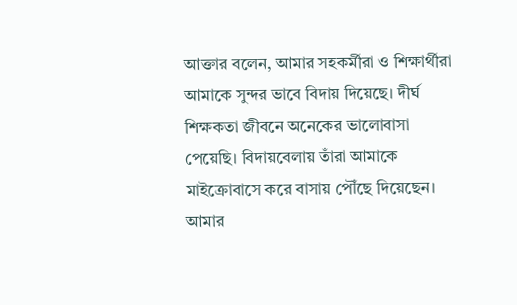আক্তার বলেন, আমার সহকর্মীরা ও শিক্ষার্থীরা আমাকে সুন্দর ভাবে বিদায় দিয়েছে। দীর্ঘ শিক্ষকতা জীবনে অনেকের ভালোবাসা পেয়েছি। বিদায়বেলায় তাঁরা আমাকে মাইক্রোবাসে করে বাসায় পৌঁছে দিয়েছেন। আমার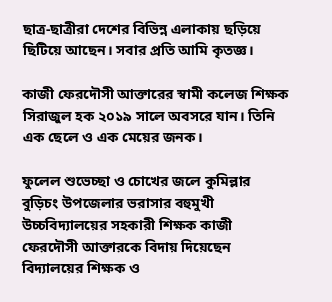ছাত্র-ছাত্রীরা দেশের বিভিন্ন এলাকায় ছড়িয়ে ছিটিয়ে আছেন। সবার প্রতি আমি কৃতজ্ঞ।

কাজী ফেরদৌসী আক্তারের স্বামী কলেজ শিক্ষক সিরাজুল হক ২০১৯ সালে অবসরে যান। তিনি এক ছেলে ও এক মেয়ের জনক।

ফুলেল শুভেচ্ছা ও চোখের জলে কুমিল্লার বুড়িচং উপজেলার ভরাসার বহুমুখী উচ্চবিদ্যালয়ের সহকারী শিক্ষক কাজী ফেরদৌসী আক্তারকে বিদায় দিয়েছেন বিদ্যালয়ের শিক্ষক ও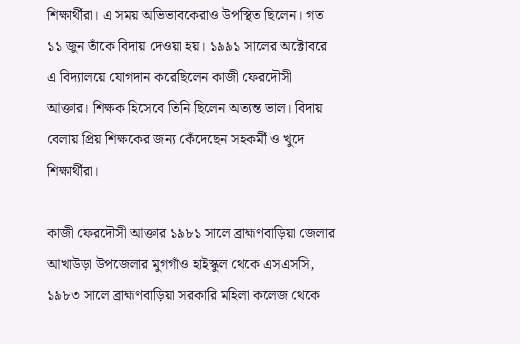শিক্ষার্থীরা। এ সময় অভিভাবকেরাও উপস্থিত ছিলেন। গত ১১ জুন তাঁকে বিদায় দেওয়া হয়। ১৯৯১ সালের অক্টোবরে এ বিদ্যালয়ে যোগদান করেছিলেন কাজী ফেরদৌসী আক্তার। শিক্ষক হিসেবে তিনি ছিলেন অত্যন্ত ভাল। বিদায় বেলায় প্রিয় শিক্ষকের জন্য কেঁদেছেন সহকর্মী ও খুদে শিক্ষার্থীরা।

কাজী ফেরদৌসী আক্তার ১৯৮১ সালে ব্রাহ্মণবাড়িয়া জেলার আখাউড়া উপজেলার মুগগাঁও হাইস্কুল থেকে এসএসসি, ১৯৮৩ সালে ব্রাহ্মণবাড়িয়া সরকারি মহিলা কলেজ থেকে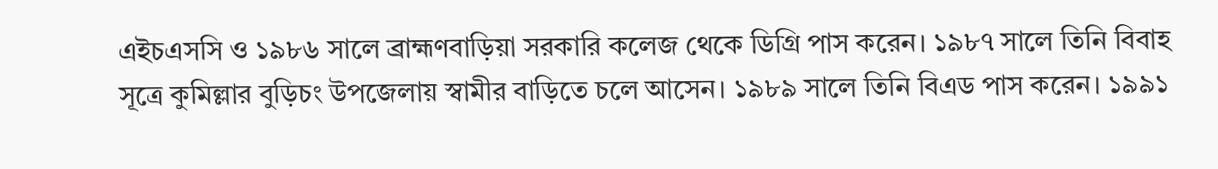এইচএসসি ও ১৯৮৬ সালে ব্রাহ্মণবাড়িয়া সরকারি কলেজ থেকে ডিগ্রি পাস করেন। ১৯৮৭ সালে তিনি বিবাহ সূত্রে কুমিল্লার বুড়িচং উপজেলায় স্বামীর বাড়িতে চলে আসেন। ১৯৮৯ সালে তিনি বিএড পাস করেন। ১৯৯১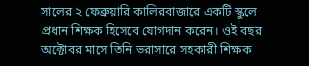সালের ২ ফেব্রুয়ারি কালিরবাজারে একটি স্কুলে প্রধান শিক্ষক হিসেবে যোগদান করেন। ওই বছর অক্টোবর মাসে তিনি ভরাসারে সহকারী শিক্ষক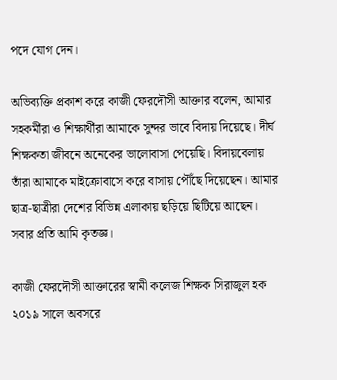পদে যোগ দেন।

অভিব্যক্তি প্রকাশ করে কাজী ফেরদৌসী আক্তার বলেন, আমার সহকর্মীরা ও শিক্ষার্থীরা আমাকে সুন্দর ভাবে বিদায় দিয়েছে। দীর্ঘ শিক্ষকতা জীবনে অনেকের ভালোবাসা পেয়েছি। বিদায়বেলায় তাঁরা আমাকে মাইক্রোবাসে করে বাসায় পৌঁছে দিয়েছেন। আমার ছাত্র-ছাত্রীরা দেশের বিভিন্ন এলাকায় ছড়িয়ে ছিটিয়ে আছেন। সবার প্রতি আমি কৃতজ্ঞ।

কাজী ফেরদৌসী আক্তারের স্বামী কলেজ শিক্ষক সিরাজুল হক ২০১৯ সালে অবসরে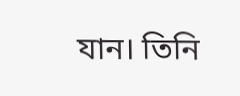যান। তিনি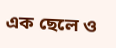এক ছেলে ও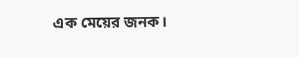এক মেয়ের জনক।